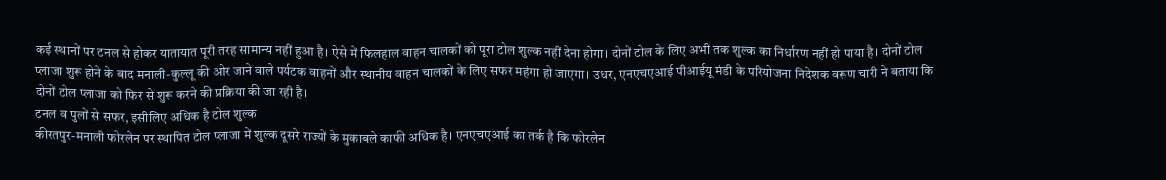कई स्थानों पर टनल से होकर यातायात पूरी तरह सामान्य नहीं हुआ है। ऐसे में फिलहाल वाहन चालकों को पूरा टोल शुल्क नहीं देना होगा। दोनों टोल के लिए अभी तक शुल्क का निर्धारण नहीं हो पाया है। दोनों टोल प्लाजा शुरू होने के बाद मनाली-कुल्लू की ओर जाने वाले पर्यटक वाहनों और स्थानीय वाहन चालकों के लिए सफर महंगा हो जाएगा। उधर, एनएचएआई पीआईयू मंडी के परियोजना निदेशक वरूण चारी ने बताया कि दोनों टोल प्लाजा को फिर से शुरू करने की प्रक्रिया की जा रही है।
टनल व पुलों से सफर, इसीलिए अधिक है टोल शुल्क
कीरतपुर-मनाली फोरलेन पर स्थापित टोल प्लाजा में शुल्क दूसरे राज्यों के मुकाबले काफी अधिक है। एनएचएआई का तर्क है कि फोरलेन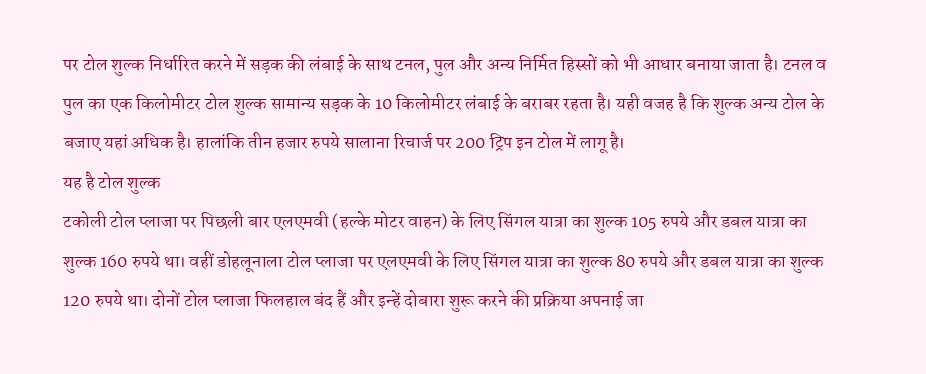पर टोल शुल्क निर्धारित करने में सड़क की लंबाई के साथ टनल, पुल और अन्य निर्मित हिस्सों को भी आधार बनाया जाता है। टनल व पुल का एक किलोमीटर टोल शुल्क सामान्य सड़क के 10 किलोमीटर लंबाई के बराबर रहता है। यही वजह है कि शुल्क अन्य टोल के बजाए यहां अधिक है। हालांकि तीन हजार रुपये सालाना रिचार्ज पर 200 ट्रिप इन टोल में लागू है।
यह है टोल शुल्क
टकोली टोल प्लाजा पर पिछली बार एलएमवी (हल्के मोटर वाहन) के लिए सिंगल यात्रा का शुल्क 105 रुपये और डबल यात्रा का शुल्क 160 रुपये था। वहीं डोहलूनाला टोल प्लाजा पर एलएमवी के लिए सिंगल यात्रा का शुल्क 80 रुपये और डबल यात्रा का शुल्क 120 रुपये था। दोनों टोल प्लाजा फिलहाल बंद हैं और इन्हें दोबारा शुरू करने की प्रक्रिया अपनाई जा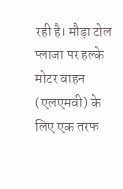रही है। मौड़ा टोल प्लाजा पर हल्के मोटर वाहन (एलएमवी) के लिए एक तरफ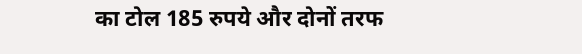का टोल 185 रुपये और दोनों तरफ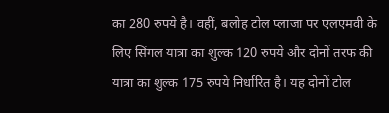का 280 रुपये है। वहीं, बलोह टोल प्लाजा पर एलएमवी के लिए सिंगल यात्रा का शुल्क 120 रुपये और दोनों तरफ की यात्रा का शुल्क 175 रुपये निर्धारित है। यह दोनों टोल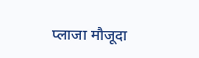प्लाजा मौजूदा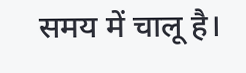समय में चालू है।